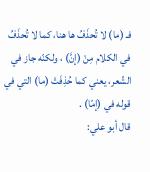فـ (ما) لا تُحذَفُ ها هنا، كما لا تُحذَفُ في الكلام مِنْ (إنَّ) ، ولكنّه جاز في الشّعر، يعني كما حُذِفَتْ (ما) التي في قوله في (إمّا) .
قال أبو علي: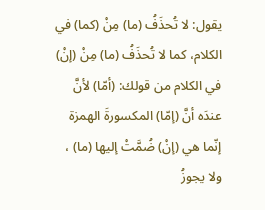يقول: لا تُحذَفُ (ما) مِنْ (كما) في الكلام، كما لا تُحذَفُ (ما) مِنْ (إنْ) في الكلام من قولك: (أمّا) لأنَّ عندَه أنَّ (إمّا) المكسورةَ الهمزة إنّما هي (إنْ) ضُمَّتْ إليها (ما) ، ولا يجوزُ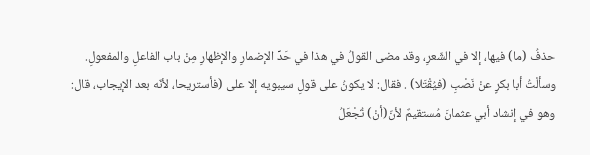حذفُ (ما) فيها، إلا في الشّعرِ، وقد مضى القولُ في هذا في حَدِّ الإضمارِ والإظهارِ مِنْ باب الفاعلِ والمفعولِ.
وسألْتُ أبا بكرٍ عنْ نَصْبِ (فيُقْتَلا) . فقال: لا يكونُ على قولِ سيبويه إلا على (فأستريحا، لأنّه بعد الإيجاب، قال: وهو في إنشاد أبي عثمانَ مُستقيمٌ لأنّ(أنْ) تُجْعَلُ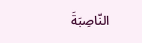النّاصِبَةَ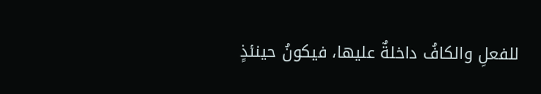للفعلِ والكافُ داخلةٌ عليها، فيكونُ حينئذٍ